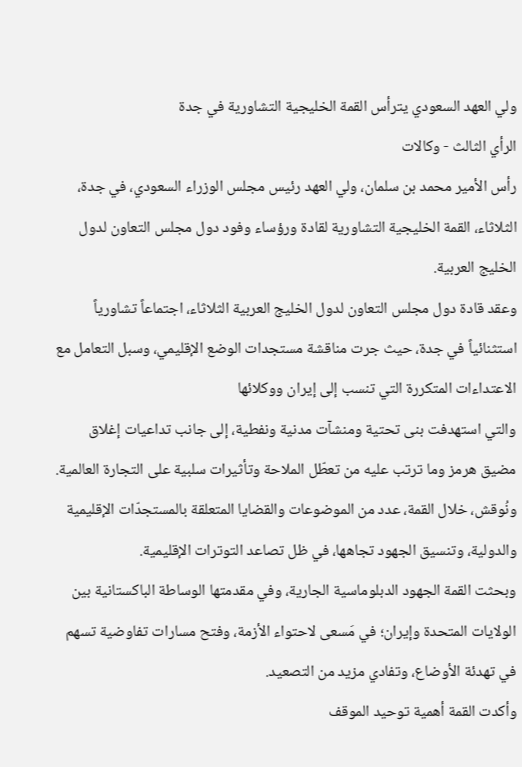ولي العهد السعودي يترأس القمة الخليجية التشاورية في جدة
الرأي الثالث - وكالات
رأس الأمير محمد بن سلمان، ولي العهد رئيس مجلس الوزراء السعودي، في جدة، الثلاثاء، القمة الخليجية التشاورية لقادة ورؤساء وفود دول مجلس التعاون لدول الخليج العربية.
وعقد قادة دول مجلس التعاون لدول الخليج العربية الثلاثاء، اجتماعاً تشاورياً استثنائياً في جدة، حيث جرت مناقشة مستجدات الوضع الإقليمي، وسبل التعامل مع الاعتداءات المتكررة التي تنسب إلى إيران ووكلائها
والتي استهدفت بنى تحتية ومنشآت مدنية ونفطية، إلى جانب تداعيات إغلاق مضيق هرمز وما ترتب عليه من تعطّل الملاحة وتأثيرات سلبية على التجارة العالمية.
ونُوقش، خلال القمة، عدد من الموضوعات والقضايا المتعلقة بالمستجدّات الإقليمية والدولية، وتنسيق الجهود تجاهها، في ظل تصاعد التوترات الإقليمية.
وبحثت القمة الجهود الدبلوماسية الجارية، وفي مقدمتها الوساطة الباكستانية بين الولايات المتحدة وإيران؛ في مَسعى لاحتواء الأزمة، وفتح مسارات تفاوضية تسهم في تهدئة الأوضاع، وتفادي مزيد من التصعيد.
وأكدت القمة أهمية توحيد الموقف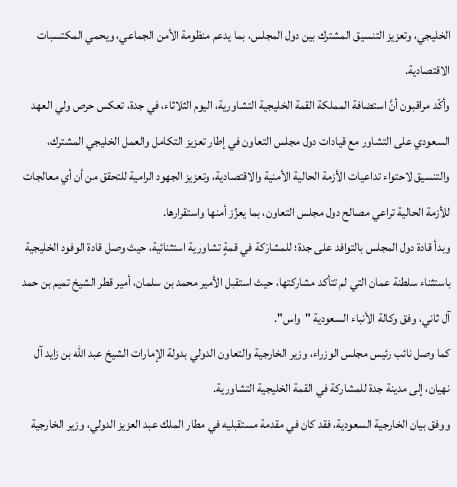الخليجي، وتعزيز التنسيق المشترك بين دول المجلس، بما يدعم منظومة الأمن الجماعي، ويحمي المكتسبات الاقتصادية.
وأكّد مراقبون أنَّ استضافة المملكة القمة الخليجية التشاورية، اليوم الثلاثاء، في جدة، تعكس حرص ولي العهد السعودي على التشاور مع قيادات دول مجلس التعاون في إطار تعزيز التكامل والعمل الخليجي المشترك، والتنسيق لاحتواء تداعيات الأزمة الحالية الأمنية والاقتصادية، وتعزيز الجهود الرامية للتحقق من أن أي معالجات للأزمة الحالية تراعي مصالح دول مجلس التعاون، بما يعزِّز أمنها واستقرارها.
وبدأ قادة دول المجلس بالتوافد على جدة؛ للمشارَكة في قمةٍ تشاورية استثنائية، حيث وصل قادة الوفود الخليجية باستثناء سلطنة عمان التي لم تتأكد مشاركتها، حيث استقبل الأمير محمد بن سلمان، أمير قطر الشيخ تميم بن حمد آل ثاني، وفق وكالة الأنباء السعودية "واس".
كما وصل نائب رئيس مجلس الوزراء، وزير الخارجية والتعاون الدولي بدولة الإمارات الشيخ عبد الله بن زايد آل نهيان، إلى مدينة جدة للمشاركة في القمة الخليجية التشاورية.
ووفق بيان الخارجية السعودية، فقد كان في مقدمة مستقبليه في مطار الملك عبد العزيز الدولي، وزير الخارجية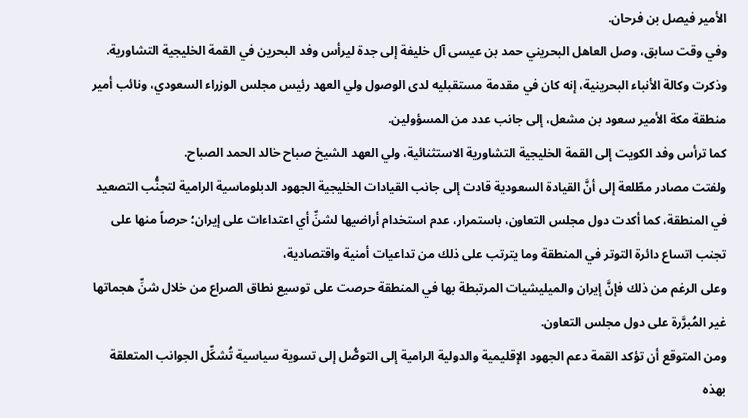الأمير فيصل بن فرحان.
وفي وقت سابق، وصل العاهل البحريني حمد بن عيسى آل خليفة إلى جدة ليرأس وفد البحرين في القمة الخليجية التشاورية.
وذكرت وكالة الأنباء البحرينية، إنه كان في مقدمة مستقبليه لدى الوصول ولي العهد رئيس مجلس الوزراء السعودي، ونائب أمير منطقة مكة الأمير سعود بن مشعل، إلى جانب عدد من المسؤولين.
كما ترأس وفد الكويت إلى القمة الخليجية التشاورية الاستثنائية، ولي العهد الشيخ صباح خالد الحمد الصباح.
ولفتت مصادر مطّلعة إلى أنَّ القيادة السعودية قادت إلى جانب القيادات الخليجية الجهود الدبلوماسية الرامية لتجنُّب التصعيد في المنطقة، كما أكدت دول مجلس التعاون، باستمرار، عدم استخدام أراضيها لشنِّ أي اعتداءات على إيران؛ حرصاً منها على تجنب اتساع دائرة التوتر في المنطقة وما يترتب على ذلك من تداعيات أمنية واقتصادية،
وعلى الرغم من ذلك فإنَّ إيران والميليشيات المرتبطة بها في المنطقة حرصت على توسيع نطاق الصراع من خلال شنِّ هجماتها غير المُبرَّرة على دول مجلس التعاون.
ومن المتوقع أن تؤكد القمة دعم الجهود الإقليمية والدولية الرامية إلى التوصُّل إلى تسوية سياسية تُشكِّل الجوانب المتعلقة بهذه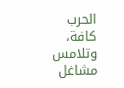الحرب كافة، وتلامس مشاغل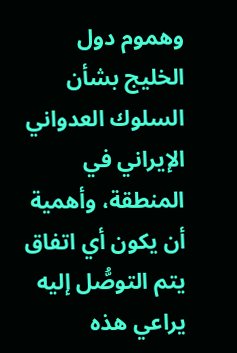وهموم دول الخليج بشأن السلوك العدواني الإيراني في المنطقة، وأهمية أن يكون أي اتفاق يتم التوصُّل إليه يراعي هذه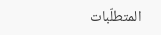المتطلّبات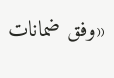«وفق ضمانات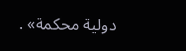دولية محكمة» .